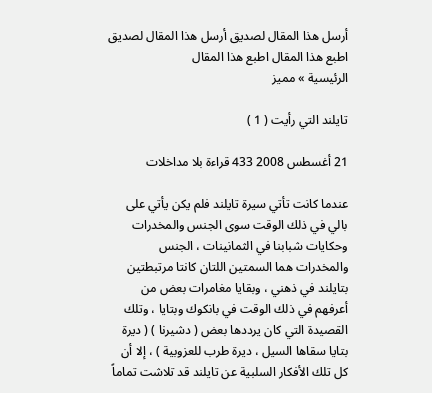أرسل هذا المقال لصديق أرسل هذا المقال لصديق اطبع هذا المقال اطبع هذا المقال
الرئيسية » مميز

تايلند التي رأيت ( 1 )

21 أغسطس 2008 433 قراءة بلا مداخلات

عندما كانت تأتي سيرة تايلند فلم يكن يأتي على بالي في ذلك الوقت سوى الجنس والمخدرات وحكايات شبابنا في الثمانينات ، الجنس والمخدرات هما السمتين اللتان كانتا مرتبطتين بتايلند في ذهني ، وبقايا مغامرات بعض من أعرفهم في ذلك الوقت في بانكوك وبتايا ، وتلك القصيدة التي كان يرددها بعض ( دشيرنا ) ( ديرة بتايا سقاها السيل ، ديرة طرب للعزوبية ) ، إلا أن كل تلك الأفكار السلبية عن تايلند قد تلاشت تماماً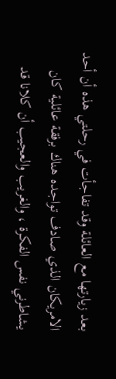بعد زيارتها مع العائلة وقد تفاجأت في رحلتي هذه أن أحد الامريكان الذي صادف تواجده هناك برفقة عائلية كان يشاطرني نفس الفكرة ، والغريب والعجيب أن كلانا قد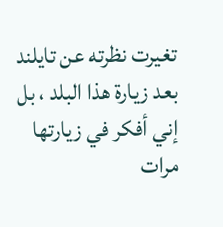تغيرت نظرته عن تايلند بعد زيارة هذا البلد ، بل إني أفكر في زيارتها مرات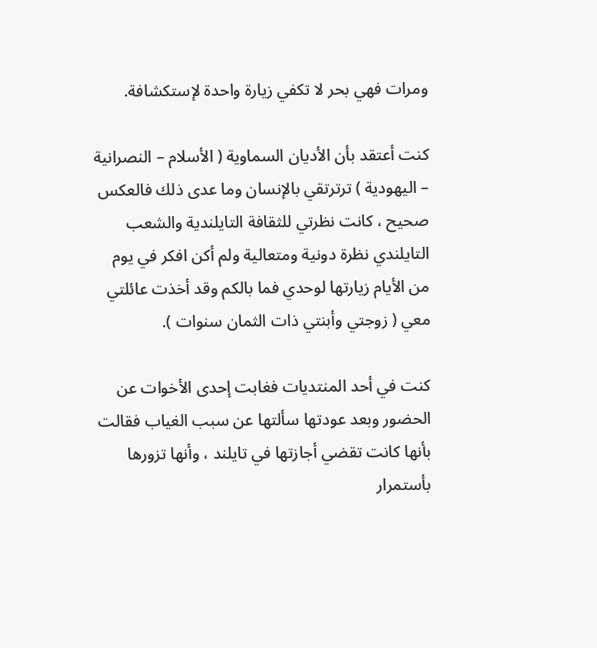ومرات فهي بحر لا تكفي زيارة واحدة لإستكشافة.

كنت أعتقد بأن الأديان السماوية ( الأسلام – النصرانية – اليهودية ) ترترتقي بالإنسان وما عدى ذلك فالعكس صحيح ، كانت نظرتي للثقافة التايلندية والشعب التايلندي نظرة دونية ومتعالية ولم أكن افكر في يوم من الأيام زيارتها لوحدي فما بالكم وقد أخذت عائلتي معي ( زوجتي وأبنتي ذات الثمان سنوات ).

كنت في أحد المنتديات فغابت إحدى الأخوات عن الحضور وبعد عودتها سألتها عن سبب الغياب فقالت بأنها كانت تقضي أجازتها في تايلند ، وأنها تزورها بأستمرار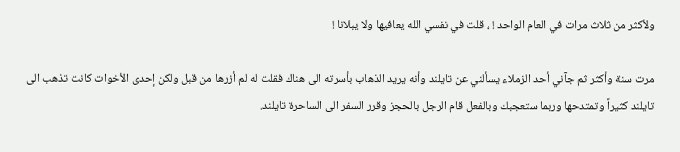ولأكثر من ثلاث مرات في العام الواحد ! ، قلت في نفسي الله يعافيها ولا يبلانا !

مرت سنة وأكثر ثم جآني أحد الزملاء يسألني عن تايلند وأنه يريد الذهاب بأسرته الى هناك فقلت له لم أزرها من قبل ولكن إحدى الأخوات كانت تذهب الى تايلند كثيراً وتمتدحها وربما ستعجبك وبالفعل قام الرجل بالحجز وقرر السفر الى الساحرة تايلند.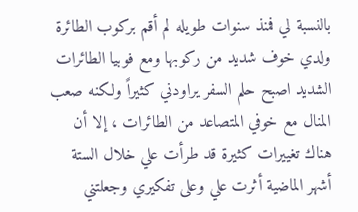بالنسبة لي فمنذ سنوات طويله لم أقم بركوب الطائرة ولدي خوف شديد من ركوبها ومع فوبيا الطائرات الشديد اصبح حلم السفر يراودني كثيراً ولكنه صعب المنال مع خوفي المتصاعد من الطائرات ، إلا أن هناك تغييرات كثيرة قد طرأت علي خلال الستة أشهر الماضية أثرت علي وعلى تفكيري وجعلتني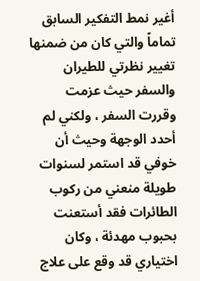أغير نمط التفكير السابق تماماً والتي كان من ضمنها تغيير نظرتي للطيران والسفر حيث عزمت وقررت السفر ، ولكني لم أحدد الوجهة وحيث أن خوفي قد استمر لسنوات طويلة منعني من ركوب الطائرات فقد أستعنت بحبوب مهدئة ، وكان اختياري قد وقع على علاج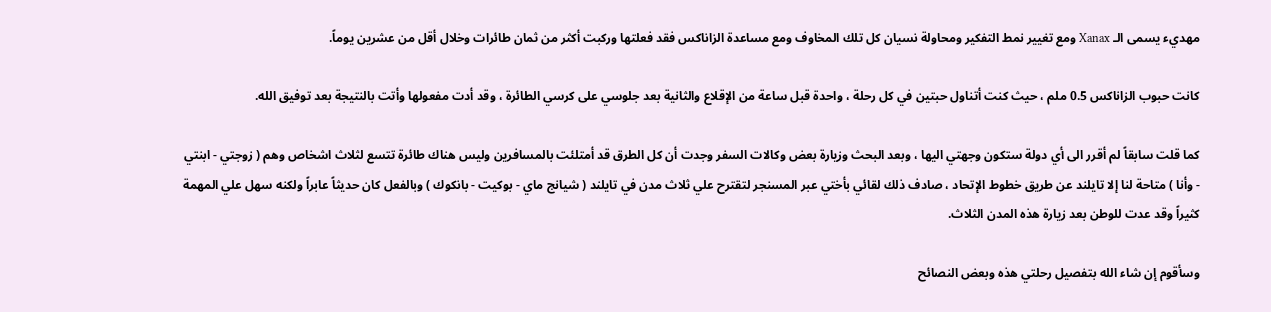مهديء يسمى الـ Xanax ومع تغيير نمط التفكير ومحاولة نسيان كل تلك المخاوف ومع مساعدة الزاناكس فقد فعلتها وركبت أكثر من ثمان طائرات وخلال أقل من عشرين يوماً.

كانت حبوب الزاناكس 0.5 ملم ، حيث كنت أتناول حبتين في كل رحلة ، واحدة قبل ساعة من الإقلاع والثانية بعد جلوسي على كرسي الطائرة ، وقد أدت مفعولها وأتت بالنتيجة بعد توفيق الله.

كما قلت سابقاً لم أقرر الى أي دولة ستكون وجهتي اليها ، وبعد البحث وزيارة بعض وكالات السفر وجدت أن كل الطرق قد أمتلئت بالمسافرين وليس هناك طائرة تتسع لثلاث اشخاص وهم ( زوجتي - ابنتي - وأنا ) متاحة لنا إلا تايلند عن طريق خطوط الإتحاد ، صادف ذلك لقائي بأختي عبر المسنجر لتقترح علي ثلاث مدن في تايلند ( شيانج ماي - بوكيت - بانكوك ) وبالفعل كان حديثاً عابراً ولكنه سهل علي المهمة كثيراً وقد عدت للوطن بعد زيارة هذه المدن الثلاث.

وسأقوم إن شاء الله بتفصيل رحلتي هذه وبعض النصائح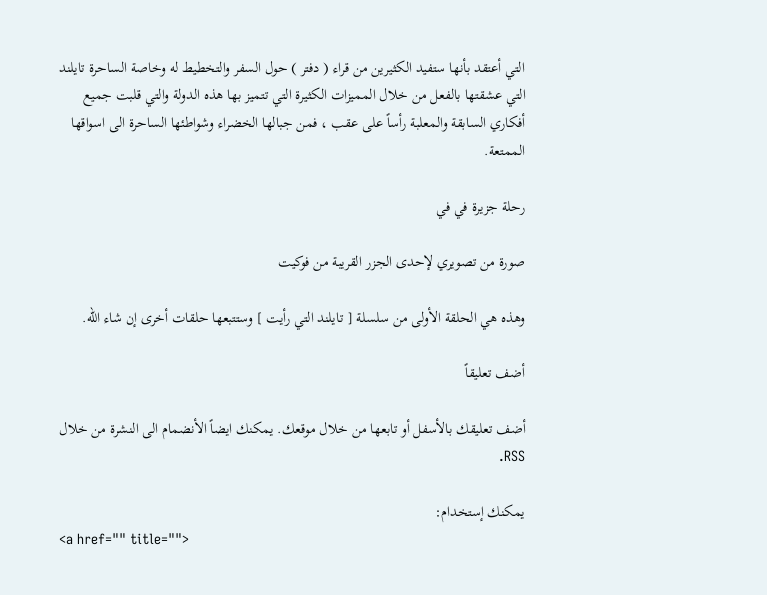التي أعتقد بأنها ستفيد الكثيرين من قراء ( دفتر ) حول السفر والتخطيط له وخاصة الساحرة تايلند التي عشقتها بالفعل من خلال المميزات الكثيرة التي تتميز بها هذه الدولة والتي قلبت جميع أفكاري السابقة والمعلبة رأساً على عقب ، فمن جبالها الخضراء وشواطئها الساحرة الى اسواقها الممتعة.

رحلة جزيرة في في

صورة من تصويري لإحدى الجزر القريبة من فوكيت

وهذه هي الحلقة الأولى من سلسلة [ تايلند التي رأيت ] وستتبعها حلقات أخرى إن شاء الله.

أضف تعليقاً

أضف تعليقك بالأسفل أو تابعها من خلال موقعك. يمكنك ايضاً الأنضمام الى النشرة من خلال RSS.

يمكنك إستخدام:
<a href="" title="">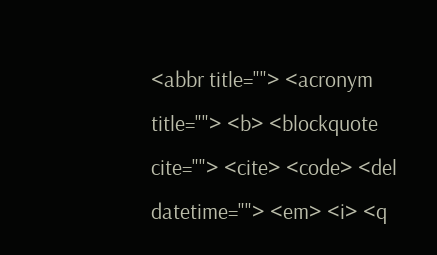<abbr title=""> <acronym title=""> <b> <blockquote cite=""> <cite> <code> <del datetime=""> <em> <i> <q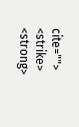cite=""> <strike> <strong>